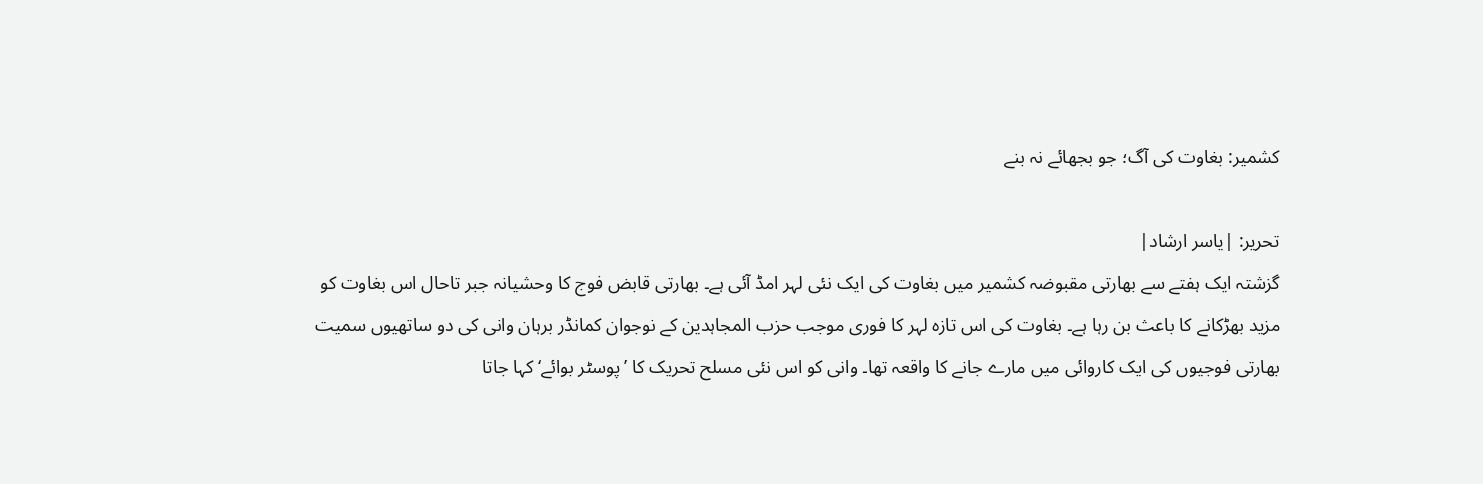کشمیر: بغاوت کی آگ؛ جو بجھائے نہ بنے

تحریر: |یاسر ارشاد|
گزشتہ ایک ہفتے سے بھارتی مقبوضہ کشمیر میں بغاوت کی ایک نئی لہر امڈ آئی ہے۔ بھارتی قابض فوج کا وحشیانہ جبر تاحال اس بغاوت کو مزید بھڑکانے کا باعث بن رہا ہے۔ بغاوت کی اس تازہ لہر کا فوری موجب حزب المجاہدین کے نوجوان کمانڈر برہان وانی کی دو ساتھیوں سمیت بھارتی فوجیوں کی ایک کاروائی میں مارے جانے کا واقعہ تھا۔ وانی کو اس نئی مسلح تحریک کا ’پوسٹر بوائے‘ کہا جاتا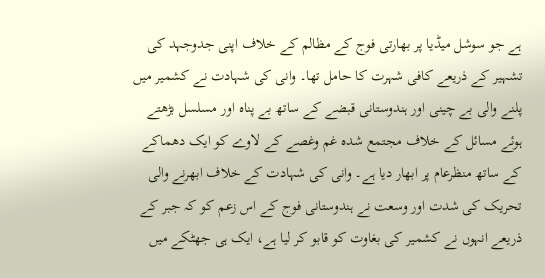ہے جو سوشل میڈیا پر بھارتی فوج کے مظالم کے خلاف اپنی جدوجہد کی تشہیر کے ذریعے کافی شہرت کا حامل تھا۔ وانی کی شہادت نے کشمیر میں پلنے والی بے چینی اور ہندوستانی قبضے کے ساتھ بے پناہ اور مسلسل بڑھتے ہوئے مسائل کے خلاف مجتمع شدہ غم وغصے کے لاوے کو ایک دھماکے کے ساتھ منظرعام پر ابھار دیا ہے۔ وانی کی شہادت کے خلاف ابھرنے والی تحریک کی شدت اور وسعت نے ہندوستانی فوج کے اس زعم کو کہ جبر کے ذریعے انہوں نے کشمیر کی بغاوت کو قابو کر لیا ہے، ایک ہی جھٹکے میں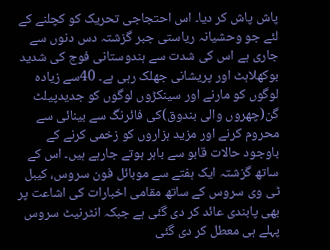پاش پاش کر دیا۔ اس احتجاجی تحریک کو کچلنے کے لئے جو وحشیانہ ریاستی جبر گزشتہ دس دنوں سے جاری ہے اس کی شدت سے ہندوستانی فوج کی شدید بوکھلاہٹ اور پریشانی جھلک رہی ہے۔ 40سے زیادہ لوگوں کو مارنے اور سینکڑوں لوگوں کو جدیدپیلٹ گن(چھروں والی بندوق)کی فائرنگ سے بینائی سے محروم کرنے اور مزید ہزاروں کو زخمی کرنے کے باوجود حالات قابو سے باہر ہوتے جارہے ہیں۔ اس کے ساتھ گزشتہ ایک ہفتے سے موبائل فون سروس، کیبل ٹی وی سروس کے ساتھ مقامی اخبارات کی اشاعت پر بھی پابندی عائد کر دی گئی ہے جبکہ انٹرنیٹ سروس پہلے ہی معطل کر دی گئی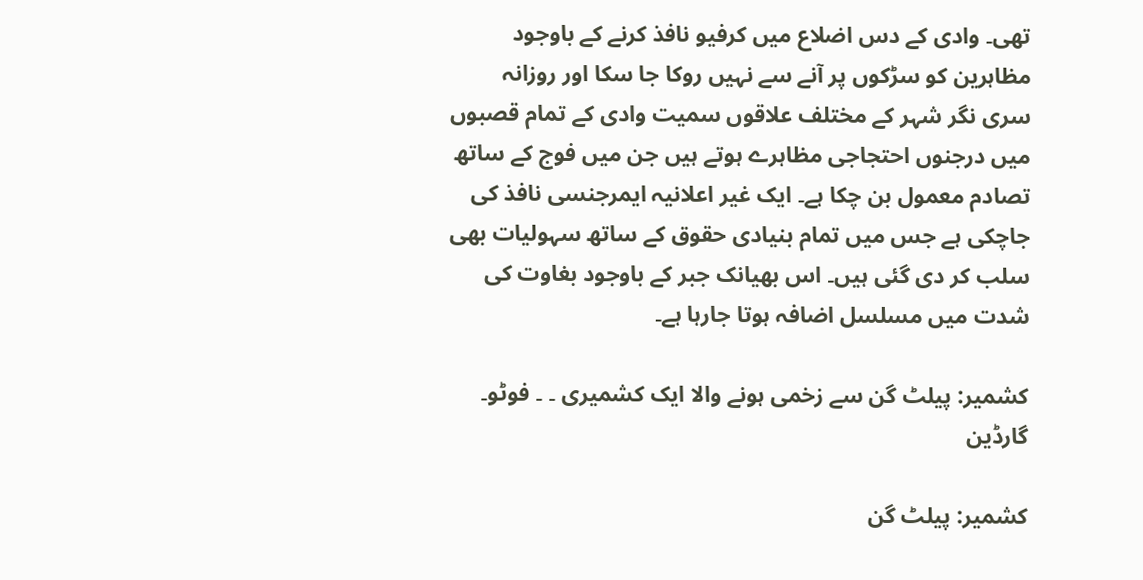تھی۔ وادی کے دس اضلاع میں کرفیو نافذ کرنے کے باوجود مظاہرین کو سڑکوں پر آنے سے نہیں روکا جا سکا اور روزانہ سری نگر شہر کے مختلف علاقوں سمیت وادی کے تمام قصبوں میں درجنوں احتجاجی مظاہرے ہوتے ہیں جن میں فوج کے ساتھ تصادم معمول بن چکا ہے۔ ایک غیر اعلانیہ ایمرجنسی نافذ کی جاچکی ہے جس میں تمام بنیادی حقوق کے ساتھ سہولیات بھی سلب کر دی گئی ہیں۔ اس بھیانک جبر کے باوجود بغاوت کی شدت میں مسلسل اضافہ ہوتا جارہا ہے۔

کشمیر: پیلٹ گن سے زخمی ہونے والا ایک کشمیری ۔ ۔ فوٹو۔ گارڈین

کشمیر: پیلٹ گن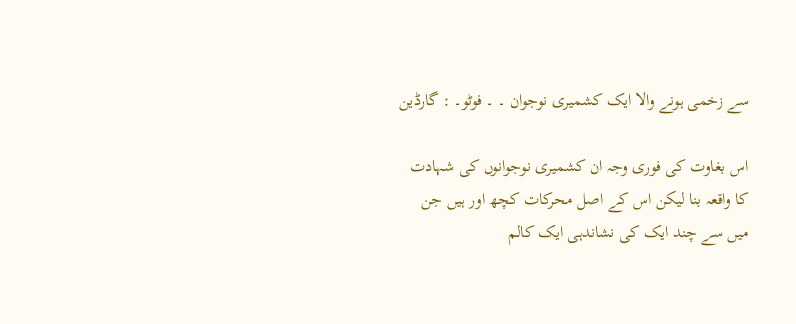سے زخمی ہونے والا ایک کشمیری نوجوان ۔ ۔ فوٹو۔ : گارڈین

اس بغاوت کی فوری وجہ ان کشمیری نوجوانوں کی شہادت کا واقعہ بنا لیکن اس کے اصل محرکات کچھ اور ہیں جن میں سے چند ایک کی نشاندہی ایک کالم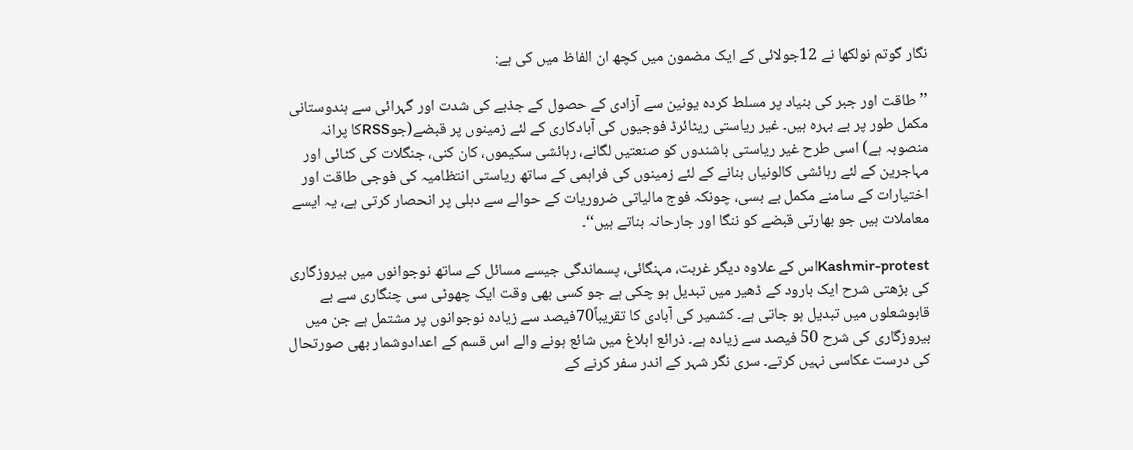نگار گوتم نولکھا نے 12جولائی کے ایک مضمون میں کچھ ان الفاظ میں کی ہے:

’’ طاقت اور جبر کی بنیاد پر مسلط کردہ یونین سے آزادی کے حصول کے جذبے کی شدت اور گہرائی سے ہندوستانی مکمل طور پر بے بہرہ ہیں۔ غیر ریاستی ریٹائرڈ فوجیوں کی آبادکاری کے لئے زمینوں پر قبضے(جوRSSکا پرانہ منصوبہ ہے) اسی طرح غیر ریاستی باشندوں کو صنعتیں لگانے، رہائشی سکیموں، کان کنی، جنگلات کی کٹائی اور مہاجرین کے لئے رہائشی کالونیاں بنانے کے لئے زمینوں کی فراہمی کے ساتھ ریاستی انتظامیہ کی فوجی طاقت اور اختیارات کے سامنے مکمل بے بسی، چونکہ فوج مالیاتی ضروریات کے حوالے سے دہلی پر انحصار کرتی ہے، یہ ایسے معاملات ہیں جو بھارتی قبضے کو ننگا اور جارحانہ بناتے ہیں‘‘۔

Kashmir-protestاس کے علاوہ دیگر غربت، مہنگائی، پسماندگی جیسے مسائل کے ساتھ نوجوانوں میں بیروزگاری کی بڑھتی شرح ایک بارود کے ڈھیر میں تبدیل ہو چکی ہے جو کسی بھی وقت ایک چھوٹی سی چنگاری سے بے قابوشعلوں میں تبدیل ہو جاتی ہے۔ کشمیر کی آبادی کا تقریباً70فیصد سے زیادہ نوجوانوں پر مشتمل ہے جن میں بیروزگاری کی شرح 50 فیصد سے زیادہ ہے۔ ذرائع ابلاغ میں شائع ہونے والے اس قسم کے اعدادوشمار بھی صورتحال کی درست عکاسی نہیں کرتے۔ سری نگر شہر کے اندر سفر کرنے کے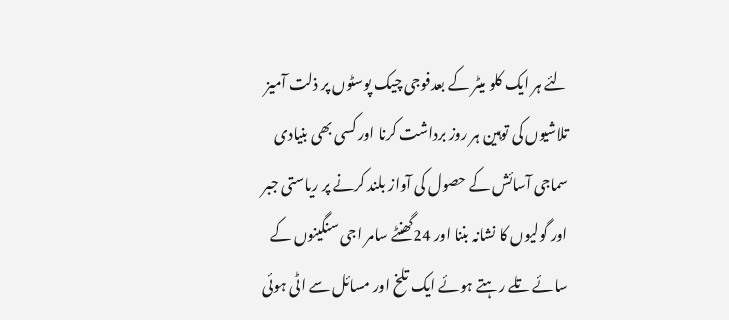لئے ہر ایک کلو میٹر کے بعدفوجی چیک پوسٹوں پر ذلت آمیز تلاشیوں کی توہین ہر روز برداشت کرنا اور کسی بھی بنیادی سماجی آسائش کے حصول کی آواز بلند کرنے پر ریاستی جبر اور گولیوں کا نشانہ بننا اور 24گھنٹے سامر اجی سنگینوں کے سائے تلے رہتے ہوئے ایک تلخ اور مسائل سے اٹی ہوئی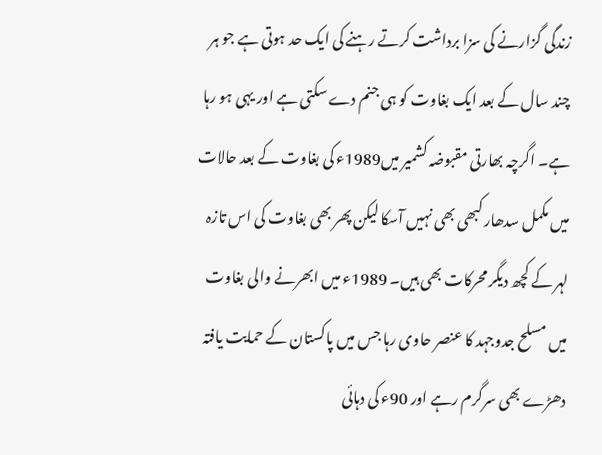زندگی گزارنے کی سزا برداشت کرتے رہنے کی ایک حد ہوتی ہے جو ہر چند سال کے بعد ایک بغاوت کو ہی جنم دے سکتی ہے اور یہی ہو رہا ہے۔ اگرچہ بھارتی مقبوضہ کشمیر میں1989ء کی بغاوت کے بعد حالات میں مکمل سدھار کبھی بھی نہیں آسکا لیکن پھر بھی بغاوت کی اس تازہ لہر کے کچھ دیگر محرکات بھی ہیں۔ 1989ء میں ابھرنے والی بغاوت میں مسلح جدوجہد کا عنصر حاوی رہا جس میں پاکستان کے حمایت یافتہ دھڑے بھی سرگرم رہے اور 90ء کی دہائی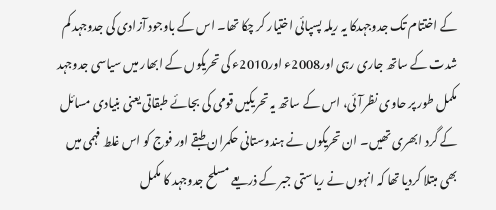کے اختتام تک جدوجہدکا یہ ریلہ پسپائی اختیار کر چکا تھا۔ اس کے باوجود آزادی کی جدوجہد کم شدت کے ساتھ جاری رہی اور2008ء اور2010ء کی تحریکوں کے ابھار میں سیاسی جدوجہد مکمل طور پر حاوی نظرآئی، اس کے ساتھ یہ تحریکیں قومی کی بجائے طبقاتی یعنی بنیادی مسائل کے گرد ابھری تھیں۔ ان تحریکوں نے ہندوستانی حکمران طبقے اور فوج کو اس غلط فہمی میں بھی مبتلا کردیا تھا کہ انہوں نے ریاستی جبر کے ذریعے مسلح جدوجہد کا مکمل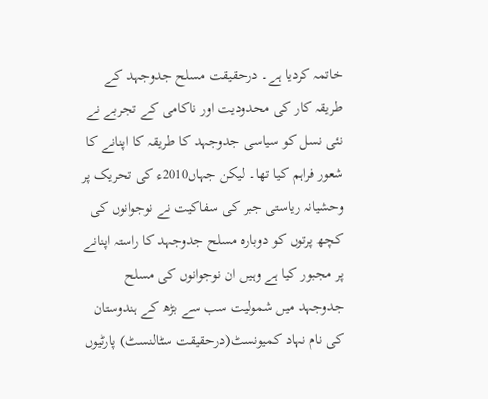خاتمہ کردیا ہے۔ درحقیقت مسلح جدوجہد کے طریقہ کار کی محدودیت اور ناکامی کے تجربے نے نئی نسل کو سیاسی جدوجہد کا طریقہ کا اپنانے کا شعور فراہم کیا تھا۔ لیکن جہاں2010ء کی تحریک پر وحشیانہ ریاستی جبر کی سفاکیت نے نوجوانوں کی کچھ پرتوں کو دوبارہ مسلح جدوجہد کا راستہ اپنانے پر مجبور کیا ہے وہیں ان نوجوانوں کی مسلح جدوجہد میں شمولیت سب سے بڑھ کے ہندوستان کی نام نہاد کمیونسٹ(درحقیقت سٹالنسٹ) پارٹیوں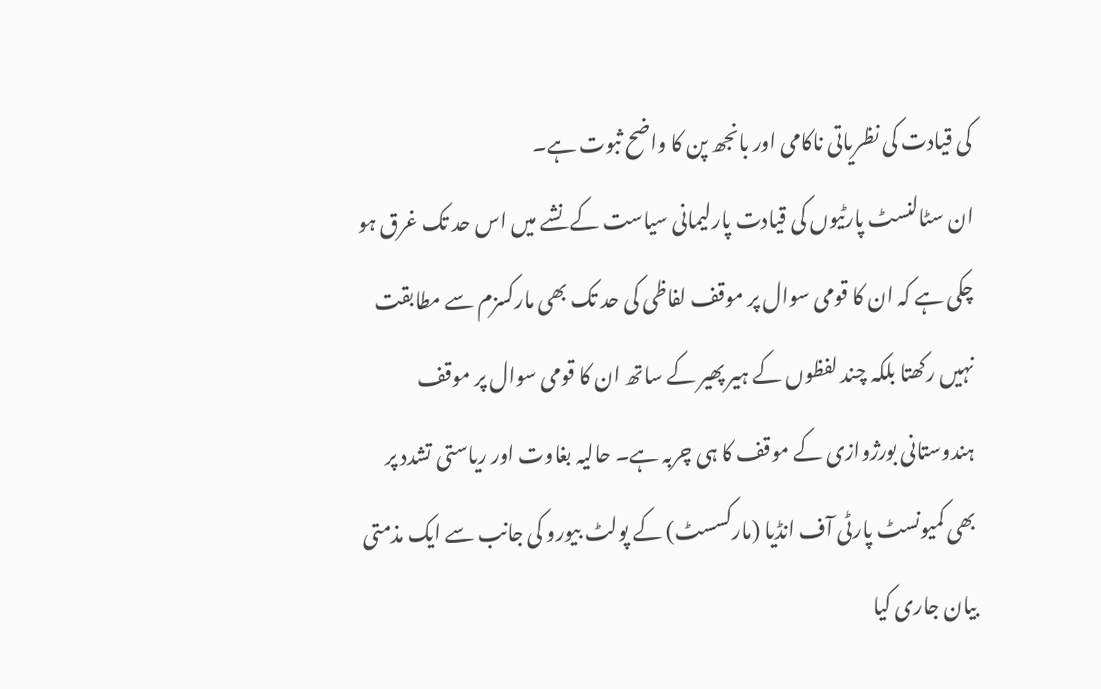کی قیادت کی نظریاتی ناکامی اور بانجھ پن کا واضح ثبوت ہے۔
ان سٹالنسٹ پارٹیوں کی قیادت پارلیمانی سیاست کے نشے میں اس حد تک غرق ہو چکی ہے کہ ان کا قومی سوال پر موقف لفاظی کی حد تک بھی مارکسزم سے مطابقت نہیں رکھتا بلکہ چند لفظوں کے ہیر پھیر کے ساتھ ان کا قومی سوال پر موقف ہندوستانی بورژوازی کے موقف کا ہی چربہ ہے۔ حالیہ بغاوت اور ریاستی تشدد پر بھی کمیونسٹ پارٹی آف انڈیا (مارکسسٹ) کے پولٹ بیورو کی جانب سے ایک مذمتی بیان جاری کیا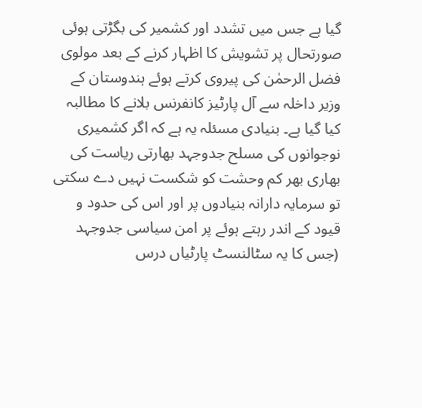گیا ہے جس میں تشدد اور کشمیر کی بگڑتی ہوئی صورتحال پر تشویش کا اظہار کرنے کے بعد مولوی فضل الرحمٰن کی پیروی کرتے ہوئے ہندوستان کے وزیر داخلہ سے آل پارٹیز کانفرنس بلانے کا مطالبہ کیا گیا ہے۔ بنیادی مسئلہ یہ ہے کہ اگر کشمیری نوجوانوں کی مسلح جدوجہد بھارتی ریاست کی بھاری بھر کم وحشت کو شکست نہیں دے سکتی تو سرمایہ دارانہ بنیادوں پر اور اس کی حدود و قیود کے اندر رہتے ہوئے پر امن سیاسی جدوجہد (جس کا یہ سٹالنسٹ پارٹیاں درس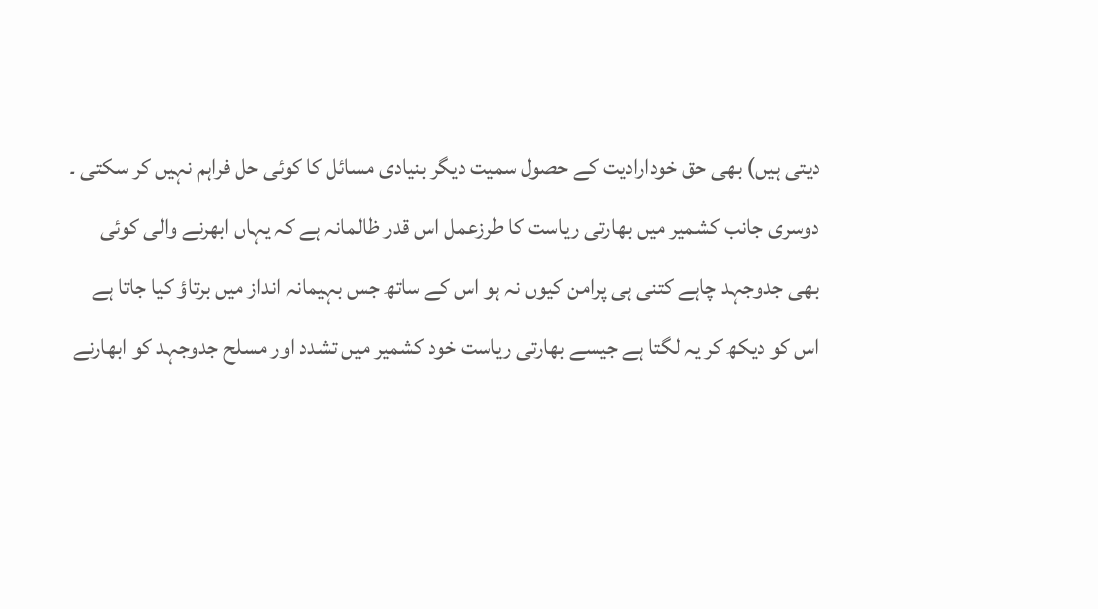دیتی ہیں) بھی حق خودارادیت کے حصول سمیت دیگر بنیادی مسائل کا کوئی حل فراہم نہیں کر سکتی ۔ دوسری جانب کشمیر میں بھارتی ریاست کا طرزعمل اس قدر ظالمانہ ہے کہ یہاں ابھرنے والی کوئی بھی جدوجہد چاہے کتنی ہی پرامن کیوں نہ ہو اس کے ساتھ جس بہیمانہ انداز میں برتاؤ کیا جاتا ہے اس کو دیکھ کر یہ لگتا ہے جیسے بھارتی ریاست خود کشمیر میں تشدد اور مسلح جدوجہد کو ابھارنے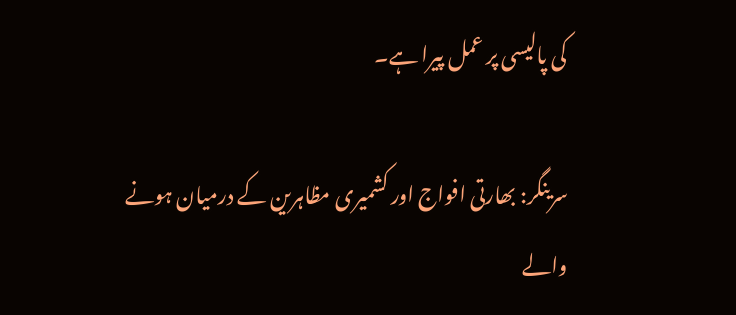کی پالیسی پر عمل پیرا ہے۔

سرینگر: بھارتی افواج اور کشمیری مظاہرین کے درمیان ہونے والے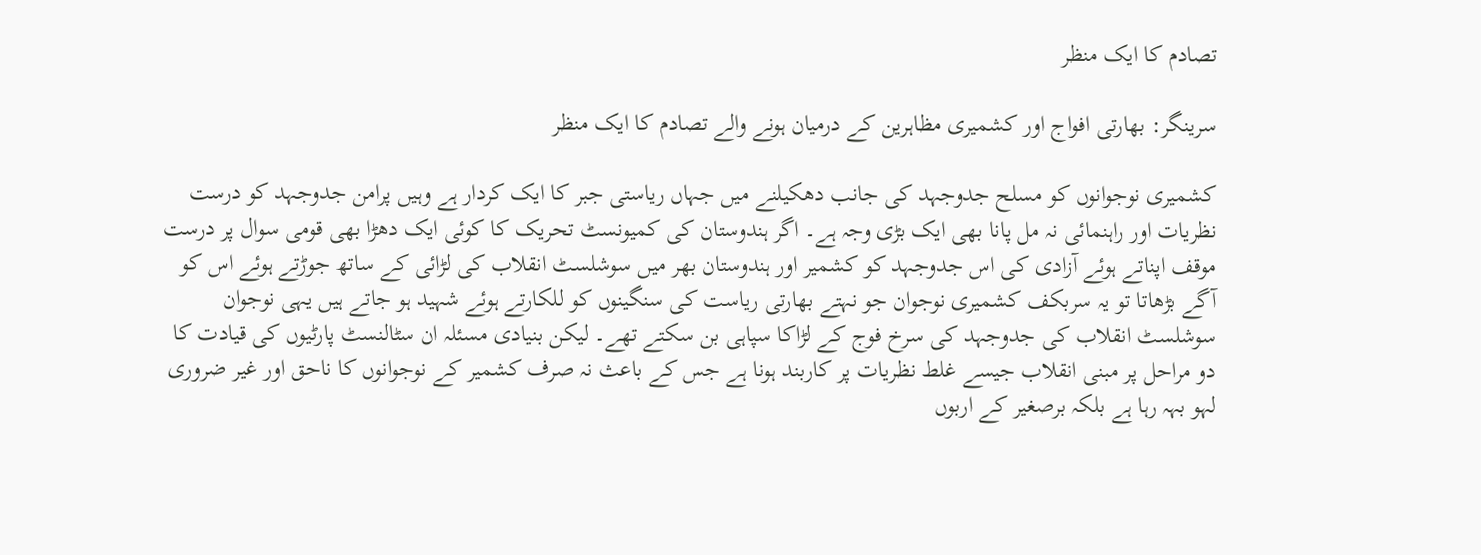تصادم کا ایک منظر

سرینگر: بھارتی افواج اور کشمیری مظاہرین کے درمیان ہونے والے تصادم کا ایک منظر

کشمیری نوجوانوں کو مسلح جدوجہد کی جانب دھکیلنے میں جہاں ریاستی جبر کا ایک کردار ہے وہیں پرامن جدوجہد کو درست نظریات اور راہنمائی نہ مل پانا بھی ایک بڑی وجہ ہے۔ اگر ہندوستان کی کمیونسٹ تحریک کا کوئی ایک دھڑا بھی قومی سوال پر درست موقف اپناتے ہوئے آزادی کی اس جدوجہد کو کشمیر اور ہندوستان بھر میں سوشلسٹ انقلاب کی لڑائی کے ساتھ جوڑتے ہوئے اس کو آگے بڑھاتا تو یہ سربکف کشمیری نوجوان جو نہتے بھارتی ریاست کی سنگینوں کو للکارتے ہوئے شہید ہو جاتے ہیں یہی نوجوان سوشلسٹ انقلاب کی جدوجہد کی سرخ فوج کے لڑاکا سپاہی بن سکتے تھے۔ لیکن بنیادی مسئلہ ان سٹالنسٹ پارٹیوں کی قیادت کا دو مراحل پر مبنی انقلاب جیسے غلط نظریات پر کاربند ہونا ہے جس کے باعث نہ صرف کشمیر کے نوجوانوں کا ناحق اور غیر ضروری لہو بہہ رہا ہے بلکہ برصغیر کے اربوں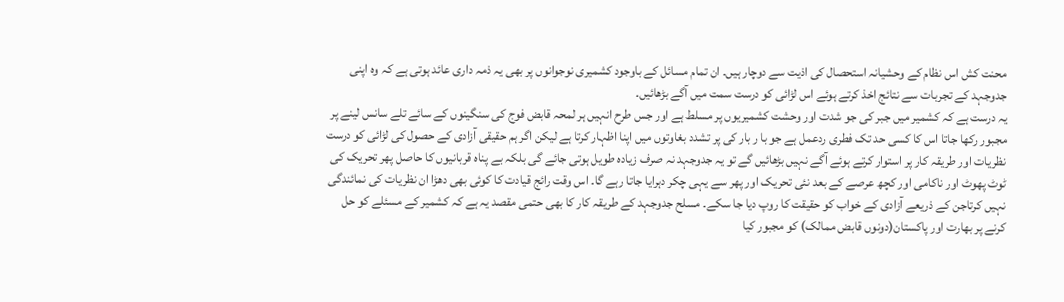محنت کش اس نظام کے وحشیانہ استحصال کی اذیت سے دوچار ہیں۔ ان تمام مسائل کے باوجود کشمیری نوجوانوں پر بھی یہ ذمہ داری عائد ہوتی ہے کہ وہ اپنی جدوجہد کے تجربات سے نتائج اخذ کرتے ہوئے اس لڑائی کو درست سمت میں آگے بڑھائیں۔
یہ درست ہے کہ کشمیر میں جبر کی جو شدت اور وحشت کشمیریوں پر مسلط ہے اور جس طرح انہیں ہر لمحہ قابض فوج کی سنگینوں کے سائے تلے سانس لینے پر مجبور رکھا جاتا اس کا کسی حد تک فطری ردعمل ہے جو با ر بار کی پر تشدد بغاوتوں میں اپنا اظہار کرتا ہے لیکن اگر ہم حقیقی آزادی کے حصول کی لڑائی کو درست نظریات اور طریقہ کار پر استوار کرتے ہوئے آگے نہیں بڑھائیں گے تو یہ جدوجہد نہ صرف زیادہ طویل ہوتی جائے گی بلکہ بے پناہ قربانیوں کا حاصل پھر تحریک کی ٹوٹ پھوٹ اور ناکامی اور کچھ عرصے کے بعد نئی تحریک اور پھر سے یہی چکر دہرایا جاتا رہے گا۔ اس وقت رائج قیادت کا کوئی بھی دھڑا ان نظریات کی نمائندگی نہیں کرتاجن کے ذریعے آزادی کے خواب کو حقیقت کا روپ دیا جا سکے۔ مسلح جدوجہد کے طریقہ کار کا بھی حتمی مقصد یہ ہے کہ کشمیر کے مسئلے کو حل کرنے پر بھارت اور پاکستان(دونوں قابض ممالک) کو مجبور کیا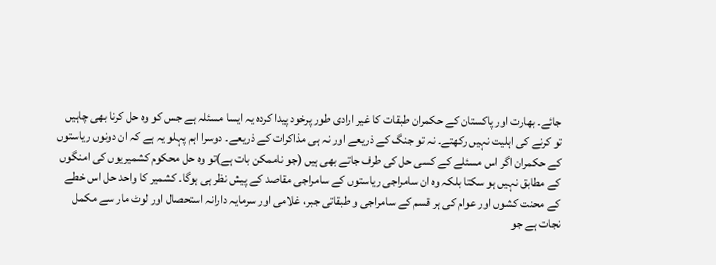جائے۔ بھارت اور پاکستان کے حکمران طبقات کا غیر ارادی طور پرخود پیدا کردہ یہ ایسا مسئلہ ہے جس کو وہ حل کرنا بھی چاہیں تو کرنے کی اہلیت نہیں رکھتے۔ نہ تو جنگ کے ذریعے اور نہ ہی مذاکرات کے ذریعے۔ دوسرا اہم پہلو یہ ہے کہ ان دونوں ریاستوں کے حکمران اگر اس مسئلے کے کسی حل کی طرف جاتے بھی ہیں (جو ناممکن بات ہے)تو وہ حل محکوم کشمیریوں کی امنگوں کے مطابق نہیں ہو سکتا بلکہ وہ ان سامراجی ریاستوں کے سامراجی مقاصد کے پیش نظر ہی ہوگا۔ کشمیر کا واحد حل اس خطے کے محنت کشوں اور عوام کی ہر قسم کے سامراجی و طبقاتی جبر، غلامی اور سرمایہ دارانہ استحصال اور لوٹ مار سے مکمل نجات ہے جو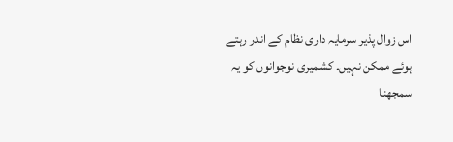اس زوال پذیر سرمایہ داری نظام کے اندر رہتے ہوئے ممکن نہیں۔ کشمیری نوجوانوں کو یہ سمجھنا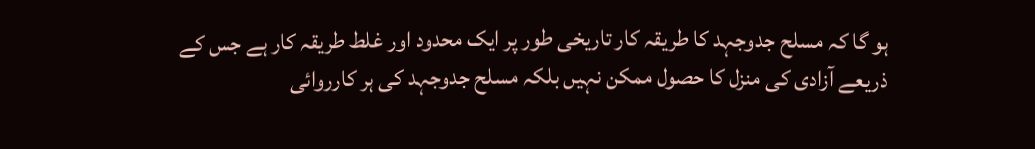ہو گا کہ مسلح جدوجہد کا طریقہ کار تاریخی طور پر ایک محدود اور غلط طریقہ کار ہے جس کے ذریعے آزادی کی منزل کا حصول ممکن نہیں بلکہ مسلح جدوجہد کی ہر کارروائی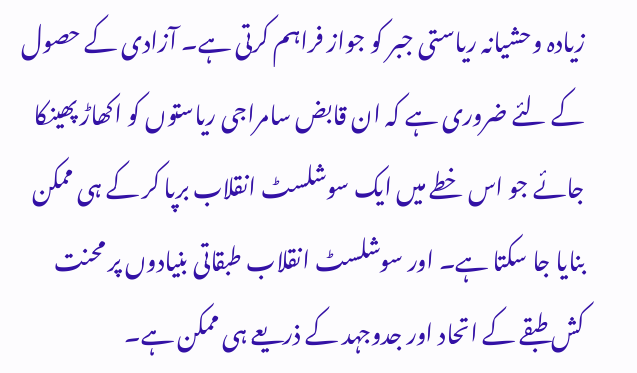زیادہ وحشیانہ ریاستی جبر کو جواز فراہم کرتی ہے۔ آزادی کے حصول کے لئے ضروری ہے کہ ان قابض سامراجی ریاستوں کو اکھاڑ پھینکا جائے جو اس خطے میں ایک سوشلسٹ انقلاب برپا کر کے ہی ممکن بنایا جا سکتا ہے۔ اور سوشلسٹ انقلاب طبقاتی بنیادوں پر محنت کش طبقے کے اتحاد اور جدوجہد کے ذریعے ہی ممکن ہے۔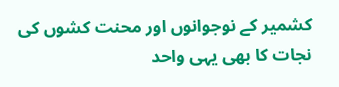کشمیر کے نوجوانوں اور محنت کشوں کی نجات کا بھی یہی واحد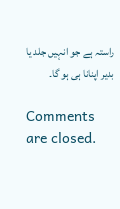راستہ ہے جو انہیں جلد یا بدیر اپنانا ہی ہو گا۔

Comments are closed.